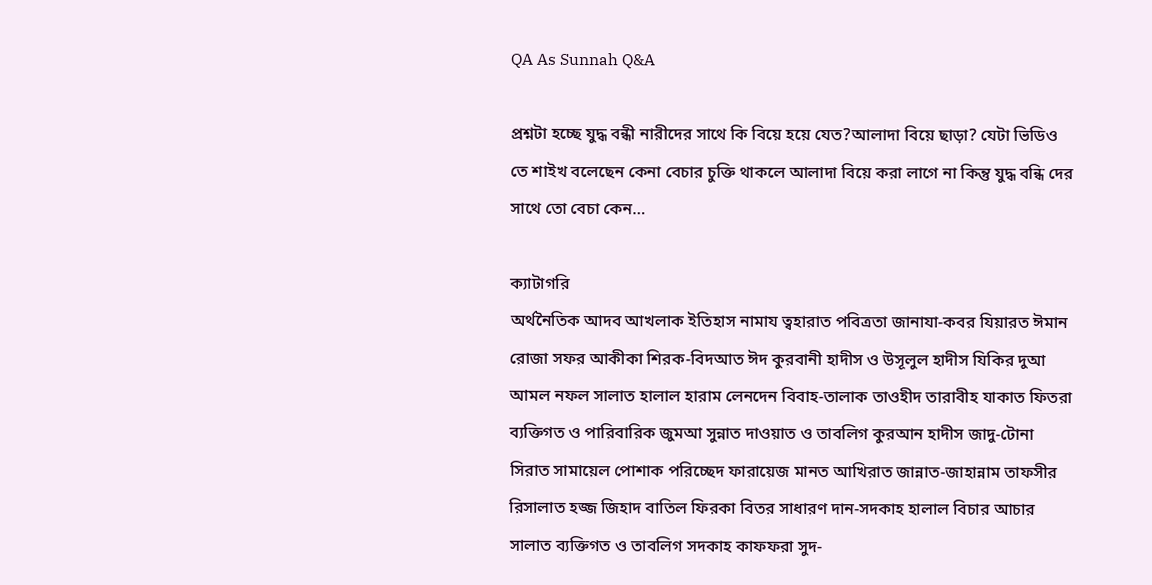QA As Sunnah Q&A

প্রশ্নটা হচ্ছে যুদ্ধ বন্ধী নারীদের সাথে কি বিয়ে হয়ে যেত?আলাদা বিয়ে ছাড়া? যেটা ভিডিও তে শাইখ বলেছেন কেনা বেচার চুক্তি থাকলে আলাদা বিয়ে করা লাগে না কিন্তু যুদ্ধ বন্ধি দের সাথে তো বেচা কেন…

ক্যাটাগরি
অর্থনৈতিক আদব আখলাক ইতিহাস নামায ত্বহারাত পবিত্রতা জানাযা-কবর যিয়ারত ঈমান রোজা সফর আকীকা শিরক-বিদআত ঈদ কুরবানী হাদীস ও উসূলুল হাদীস যিকির দুআ আমল নফল সালাত হালাল হারাম লেনদেন বিবাহ-তালাক তাওহীদ তারাবীহ যাকাত ফিতরা ব্যক্তিগত ও পারিবারিক জুমআ সুন্নাত দাওয়াত ও তাবলিগ কুরআন হাদীস জাদু-টোনা সিরাত সামায়েল পোশাক পরিচ্ছেদ ফারায়েজ মানত আখিরাত জান্নাত-জাহান্নাম তাফসীর রিসালাত হজ্জ জিহাদ বাতিল ফিরকা বিতর সাধারণ দান-সদকাহ হালাল বিচার আচার সালাত ব্যক্তিগত ও তাবলিগ সদকাহ কাফফরা সুদ-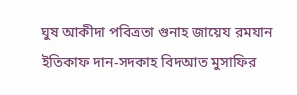ঘুষ আকীদা পবিত্রতা গুনাহ জায়েয রমযান ইতিকাফ দান-সদকাহ বিদআত মুসাফির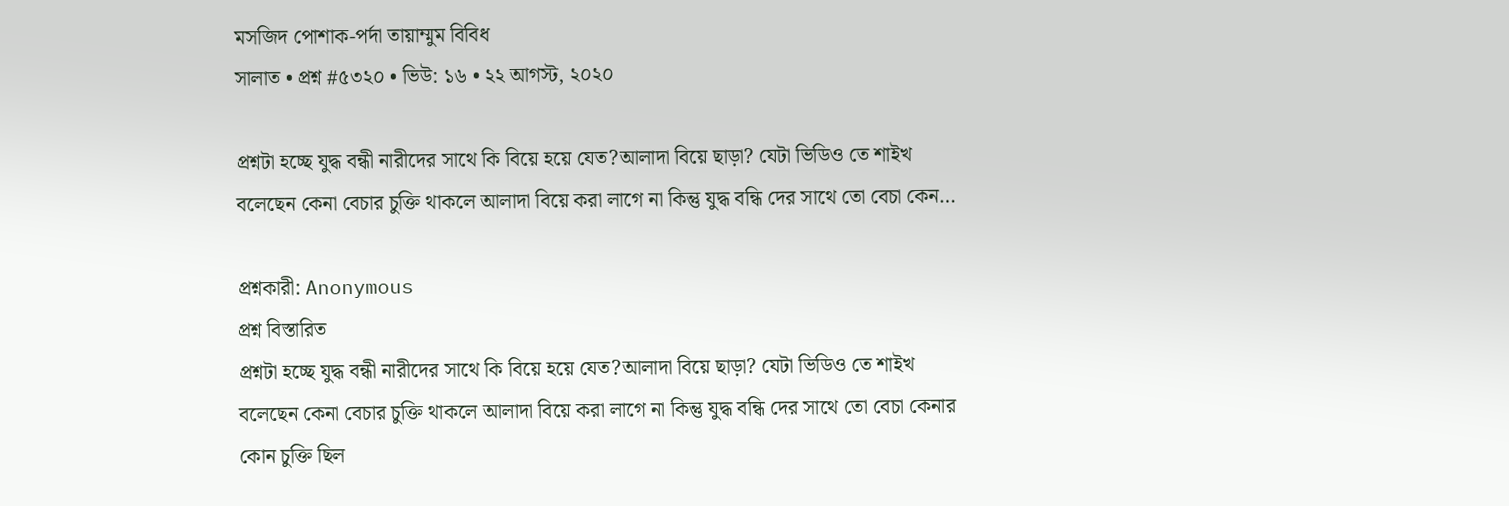মসজিদ পোশাক-পর্দা তায়াম্মুম বিবিধ
সালাত • প্রশ্ন #৫৩২০ • ভিউ: ১৬ • ২২ আগস্ট, ২০২০

প্রশ্নটা হচ্ছে যুদ্ধ বন্ধী নারীদের সাথে কি বিয়ে হয়ে যেত?আলাদা বিয়ে ছাড়া? যেটা ভিডিও তে শাইখ বলেছেন কেনা বেচার চুক্তি থাকলে আলাদা বিয়ে করা লাগে না কিন্তু যুদ্ধ বন্ধি দের সাথে তো বেচা কেন…

প্রশ্নকারী: Anonymous
প্রশ্ন বিস্তারিত
প্রশ্নটা হচ্ছে যুদ্ধ বন্ধী নারীদের সাথে কি বিয়ে হয়ে যেত?আলাদা বিয়ে ছাড়া? যেটা ভিডিও তে শাইখ বলেছেন কেনা বেচার চুক্তি থাকলে আলাদা বিয়ে করা লাগে না কিন্তু যুদ্ধ বন্ধি দের সাথে তো বেচা কেনার কোন চুক্তি ছিল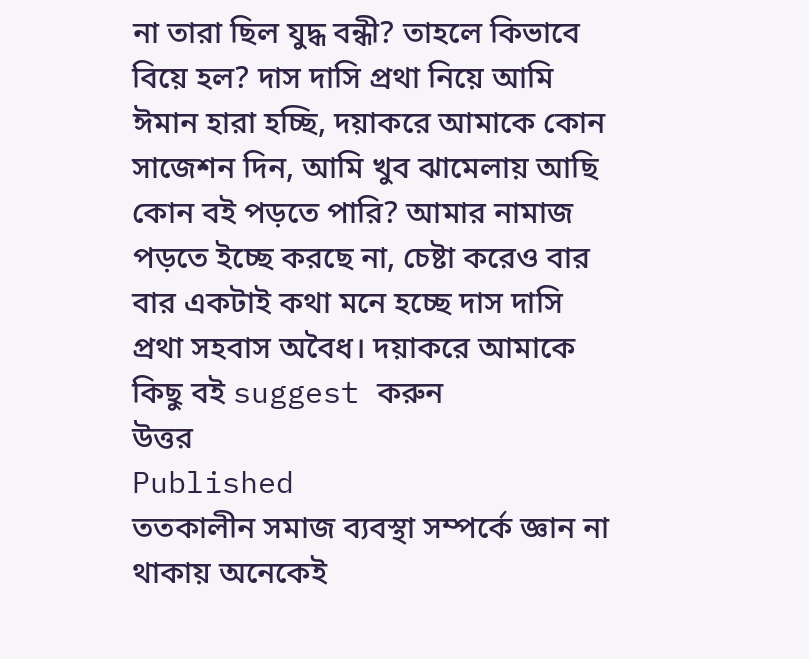না তারা ছিল যুদ্ধ বন্ধী? তাহলে কিভাবে বিয়ে হল? দাস দাসি প্রথা নিয়ে আমি ঈমান হারা হচ্ছি, দয়াকরে আমাকে কোন সাজেশন দিন, আমি খুব ঝামেলায় আছি কোন বই পড়তে পারি? আমার নামাজ পড়তে ইচ্ছে করছে না, চেষ্টা করেও বার বার একটাই কথা মনে হচ্ছে দাস দাসি প্রথা সহবাস অবৈধ। দয়াকরে আমাকে কিছু বই suggest করুন
উত্তর
Published
ততকালীন সমাজ ব্যবস্থা সম্পর্কে জ্ঞান না থাকায় অনেকেই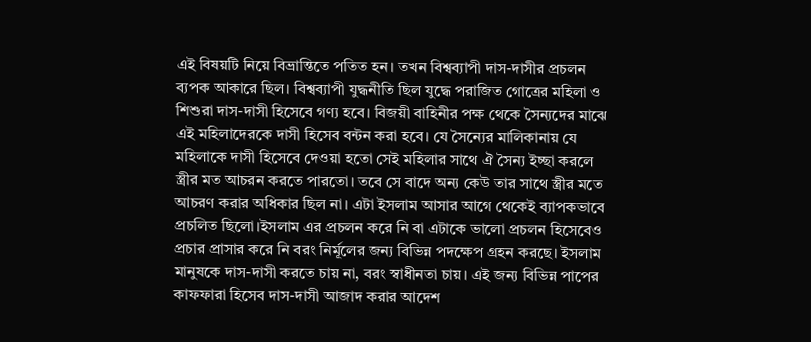এই বিষয়টি নিয়ে বিভ্রান্তিতে পতিত হন। তখন বিশ্বব্যাপী দাস-দাসীর প্রচলন ব্যপক আকারে ছিল। বিশ্বব্যাপী যুদ্ধনীতি ছিল যুদ্ধে পরাজিত গোত্রের মহিলা ও শিশুরা দাস-দাসী হিসেবে গণ্য হবে। বিজয়ী বাহিনীর পক্ষ থেকে সৈন্যদের মাঝে এই মহিলাদেরকে দাসী হিসেব বন্টন করা হবে। যে সৈন্যের মালিকানায় যে মহিলাকে দাসী হিসেবে দেওয়া হতো সেই মহিলার সাথে ঐ সৈন্য ইচ্ছা করলে স্ত্রীর মত আচরন করতে পারতো। তবে সে বাদে অন্য কেউ তার সাথে স্ত্রীর মতে আচরণ করার অধিকার ছিল না। এটা ইসলাম আসার আগে থেকেই ব্যাপকভাবে প্রচলিত ছিলো।ইসলাম এর প্রচলন করে নি বা এটাকে ভালো প্রচলন হিসেবেও প্রচার প্রাসার করে নি বরং নির্মূলের জন্য বিভিন্ন পদক্ষেপ গ্রহন করছে। ইসলাম মানুষকে দাস-দাসী করতে চায় না, বরং স্বাধীনতা চায়। এই জন্য বিভিন্ন পাপের কাফফারা হিসেব দাস-দাসী আজাদ করার আদেশ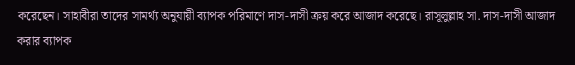করেছেন। সাহাবীরা তাদের সামর্থ্য অনুযায়ী ব্যাপক পরিমাণে দাস-দাসী ক্রয় করে আজাদ করেছে। রাসূলুল্লাহ সা. দাস-দাসী আজাদ করার ব্যাপক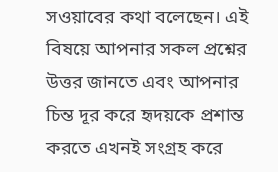সওয়াবের কথা বলেছেন। এই বিষয়ে আপনার সকল প্রশ্নের উত্তর জানতে এবং আপনার চিন্ত দূর করে হৃদয়কে প্রশান্ত করতে এখনই সংগ্রহ করে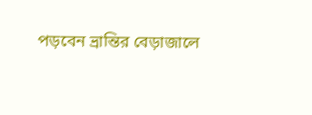পড়বেন ভ্রান্তির বেড়াজালে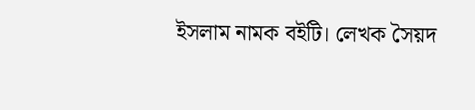ইসলাম নামক বইটি। লেখক সৈয়দ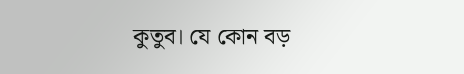কুতুব। যে কোন বড়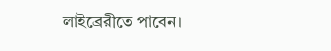লাইব্রেরীতে পাবেন।